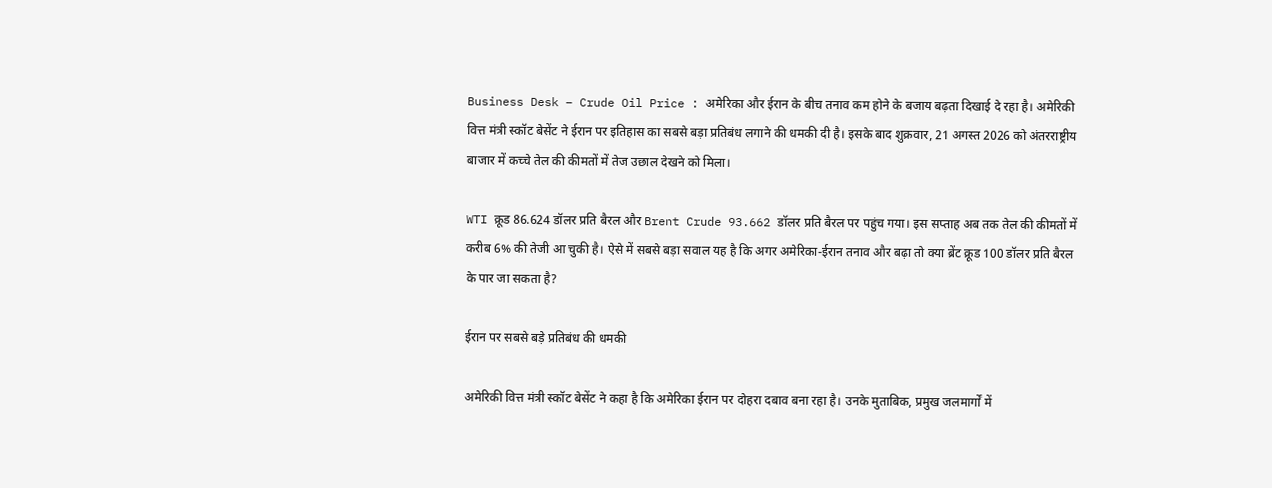Business Desk – Crude Oil Price : अमेरिका और ईरान के बीच तनाव कम होने के बजाय बढ़ता दिखाई दे रहा है। अमेरिकी वित्त मंत्री स्कॉट बेसेंट ने ईरान पर इतिहास का सबसे बड़ा प्रतिबंध लगाने की धमकी दी है। इसके बाद शुक्रवार, 21 अगस्त 2026 को अंतरराष्ट्रीय बाजार में कच्चे तेल की कीमतों में तेज उछाल देखने को मिला।

WTI क्रूड 86.624 डॉलर प्रति बैरल और Brent Crude 93.662 डॉलर प्रति बैरल पर पहुंच गया। इस सप्ताह अब तक तेल की कीमतों में करीब 6% की तेजी आ चुकी है। ऐसे में सबसे बड़ा सवाल यह है कि अगर अमेरिका-ईरान तनाव और बढ़ा तो क्या ब्रेंट क्रूड 100 डॉलर प्रति बैरल के पार जा सकता है?

ईरान पर सबसे बड़े प्रतिबंध की धमकी

अमेरिकी वित्त मंत्री स्कॉट बेसेंट ने कहा है कि अमेरिका ईरान पर दोहरा दबाव बना रहा है। उनके मुताबिक, प्रमुख जलमार्गों में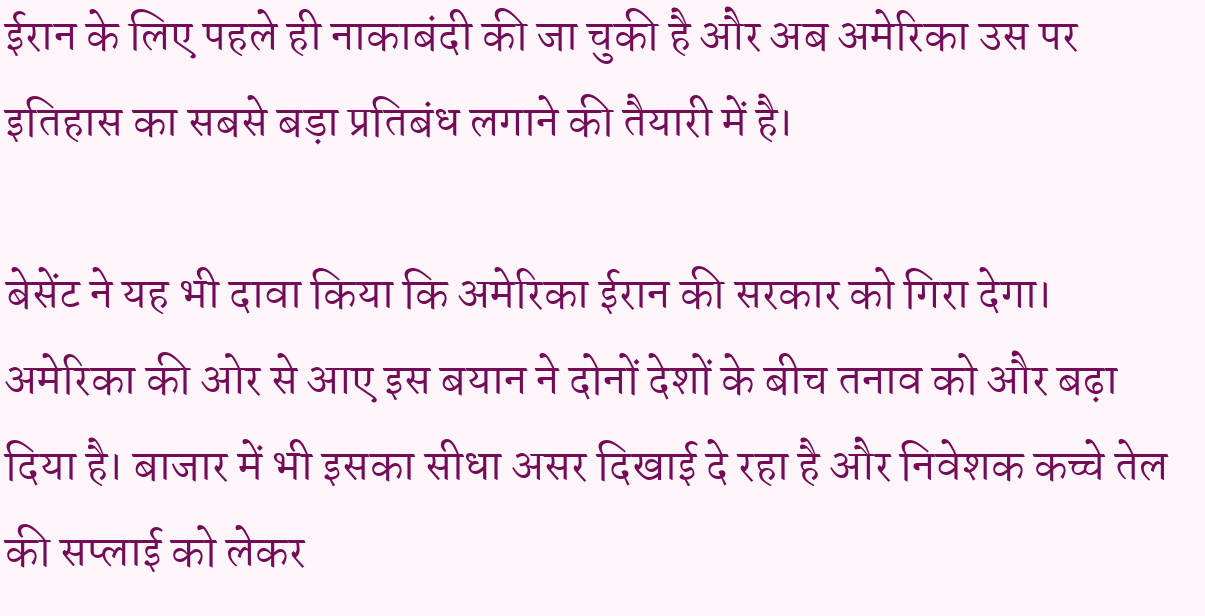ईरान के लिए पहले ही नाकाबंदी की जा चुकी है और अब अमेरिका उस पर इतिहास का सबसे बड़ा प्रतिबंध लगाने की तैयारी में है।

बेसेंट ने यह भी दावा किया कि अमेरिका ईरान की सरकार को गिरा देगा। अमेरिका की ओर से आए इस बयान ने दोनों देशों के बीच तनाव को और बढ़ा दिया है। बाजार में भी इसका सीधा असर दिखाई दे रहा है और निवेशक कच्चे तेल की सप्लाई को लेकर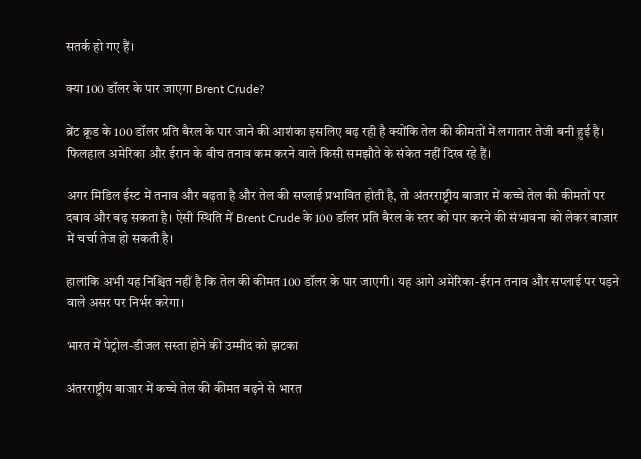सतर्क हो गए हैं।

क्या 100 डॉलर के पार जाएगा Brent Crude?

ब्रेंट क्रूड के 100 डॉलर प्रति बैरल के पार जाने की आशंका इसलिए बढ़ रही है क्योंकि तेल की कीमतों में लगातार तेजी बनी हुई है। फिलहाल अमेरिका और ईरान के बीच तनाव कम करने वाले किसी समझौते के संकेत नहीं दिख रहे हैं।

अगर मिडिल ईस्ट में तनाव और बढ़ता है और तेल की सप्लाई प्रभावित होती है, तो अंतरराष्ट्रीय बाजार में कच्चे तेल की कीमतों पर दबाव और बढ़ सकता है। ऐसी स्थिति में Brent Crude के 100 डॉलर प्रति बैरल के स्तर को पार करने की संभावना को लेकर बाजार में चर्चा तेज हो सकती है।

हालांकि अभी यह निश्चित नहीं है कि तेल की कीमत 100 डॉलर के पार जाएगी। यह आगे अमेरिका-ईरान तनाव और सप्लाई पर पड़ने वाले असर पर निर्भर करेगा।

भारत में पेट्रोल-डीजल सस्ता होने की उम्मीद को झटका

अंतरराष्ट्रीय बाजार में कच्चे तेल की कीमत बढ़ने से भारत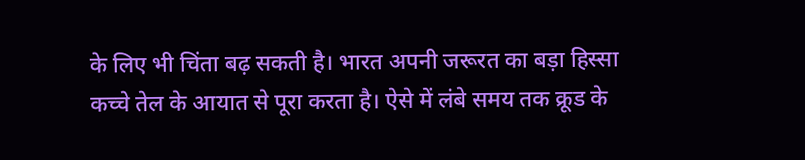के लिए भी चिंता बढ़ सकती है। भारत अपनी जरूरत का बड़ा हिस्सा कच्चे तेल के आयात से पूरा करता है। ऐसे में लंबे समय तक क्रूड के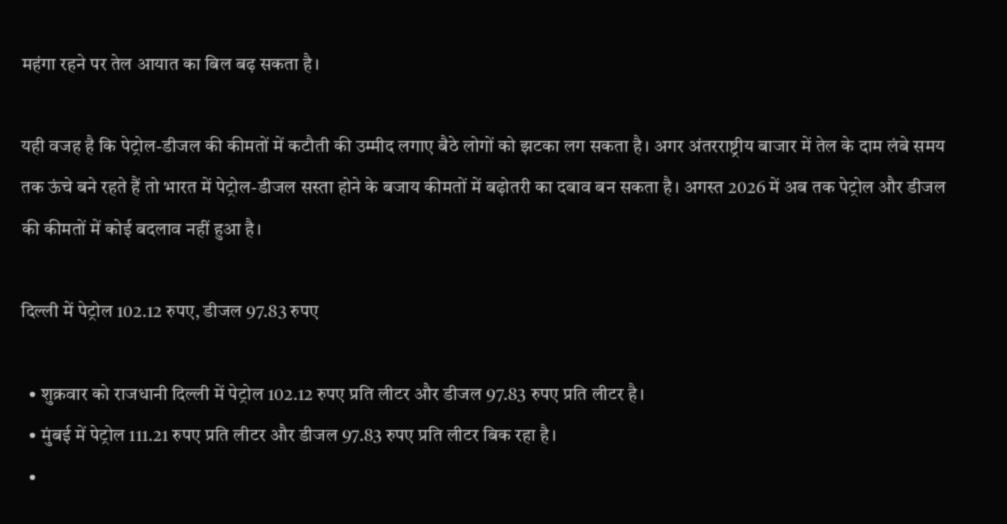महंगा रहने पर तेल आयात का बिल बढ़ सकता है।

यही वजह है कि पेट्रोल-डीजल की कीमतों में कटौती की उम्मीद लगाए बैठे लोगों को झटका लग सकता है। अगर अंतरराष्ट्रीय बाजार में तेल के दाम लंबे समय तक ऊंचे बने रहते हैं तो भारत में पेट्रोल-डीजल सस्ता होने के बजाय कीमतों में बढ़ोतरी का दबाव बन सकता है। अगस्त 2026 में अब तक पेट्रोल और डीजल की कीमतों में कोई बदलाव नहीं हुआ है।

दिल्ली में पेट्रोल 102.12 रुपए, डीजल 97.83 रुपए

  • शुक्रवार को राजधानी दिल्ली में पेट्रोल 102.12 रुपए प्रति लीटर और डीजल 97.83 रुपए प्रति लीटर है।
  • मुंबई में पेट्रोल 111.21 रुपए प्रति लीटर और डीजल 97.83 रुपए प्रति लीटर बिक रहा है।
  •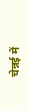चेन्नई में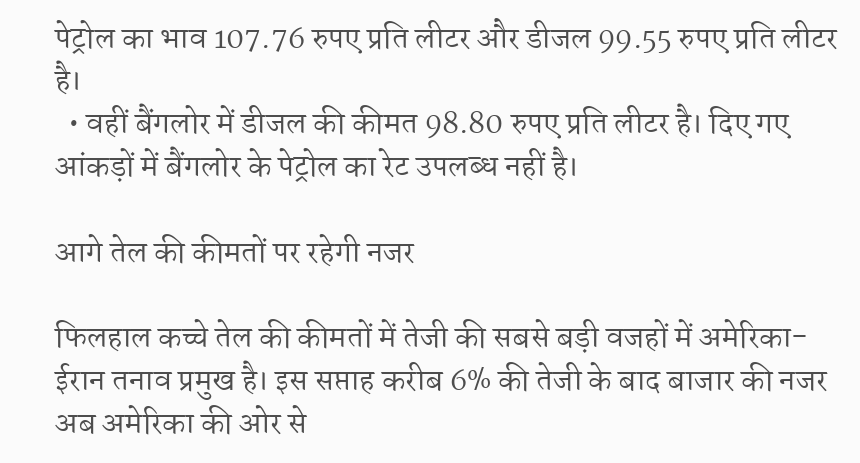पेट्रोल का भाव 107.76 रुपए प्रति लीटर और डीजल 99.55 रुपए प्रति लीटर है।
  • वहीं बैंगलोर में डीजल की कीमत 98.80 रुपए प्रति लीटर है। दिए गए आंकड़ों में बैंगलोर के पेट्रोल का रेट उपलब्ध नहीं है।

आगे तेल की कीमतों पर रहेगी नजर

फिलहाल कच्चे तेल की कीमतों में तेजी की सबसे बड़ी वजहों में अमेरिका-ईरान तनाव प्रमुख है। इस सप्ताह करीब 6% की तेजी के बाद बाजार की नजर अब अमेरिका की ओर से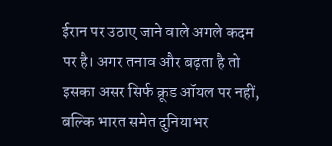ईरान पर उठाए जाने वाले अगले कदम पर है। अगर तनाव और बढ़ता है तो इसका असर सिर्फ क्रूड ऑयल पर नहीं, बल्कि भारत समेत दुनियाभर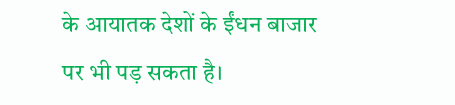के आयातक देशों के ईंधन बाजार पर भी पड़ सकता है।